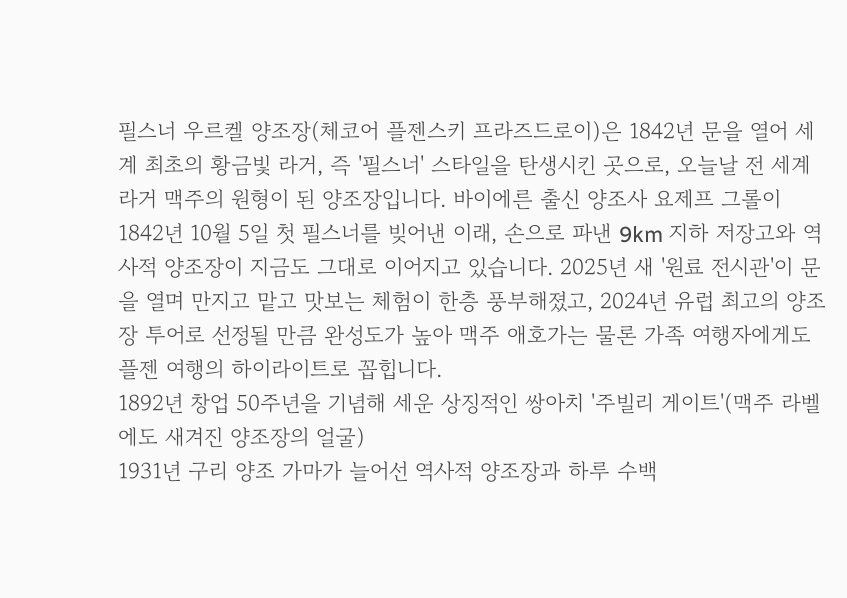필스너 우르켈 양조장(체코어 플젠스키 프라즈드로이)은 1842년 문을 열어 세계 최초의 황금빛 라거, 즉 '필스너' 스타일을 탄생시킨 곳으로, 오늘날 전 세계 라거 맥주의 원형이 된 양조장입니다. 바이에른 출신 양조사 요제프 그롤이 1842년 10월 5일 첫 필스너를 빚어낸 이래, 손으로 파낸 9km 지하 저장고와 역사적 양조장이 지금도 그대로 이어지고 있습니다. 2025년 새 '원료 전시관'이 문을 열며 만지고 맡고 맛보는 체험이 한층 풍부해졌고, 2024년 유럽 최고의 양조장 투어로 선정될 만큼 완성도가 높아 맥주 애호가는 물론 가족 여행자에게도 플젠 여행의 하이라이트로 꼽힙니다.
1892년 창업 50주년을 기념해 세운 상징적인 쌍아치 '주빌리 게이트'(맥주 라벨에도 새겨진 양조장의 얼굴)
1931년 구리 양조 가마가 늘어선 역사적 양조장과 하루 수백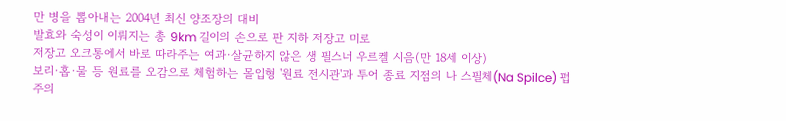만 병을 뽑아내는 2004년 최신 양조장의 대비
발효와 숙성이 이뤄지는 총 9km 길이의 손으로 판 지하 저장고 미로
저장고 오크통에서 바로 따라주는 여과·살균하지 않은 생 필스너 우르켈 시음(만 18세 이상)
보리·홉·물 등 원료를 오감으로 체험하는 몰입형 '원료 전시관'과 투어 종료 지점의 나 스필체(Na Spilce) 펍
주의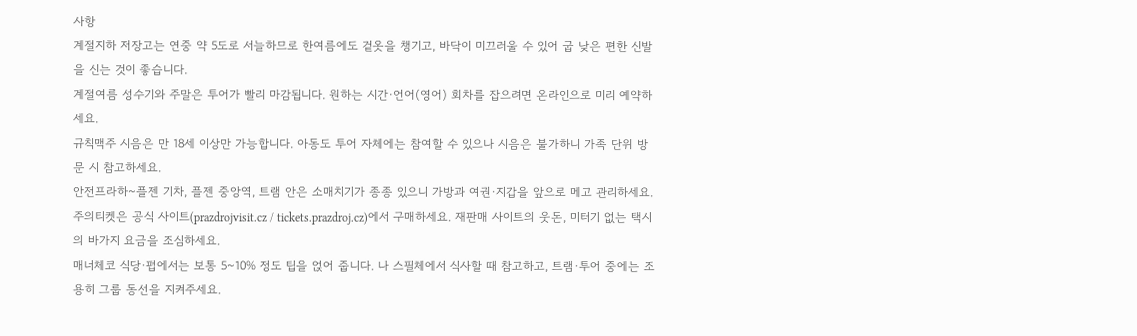사항
계절지하 저장고는 연중 약 5도로 서늘하므로 한여름에도 겉옷을 챙기고, 바닥이 미끄러울 수 있어 굽 낮은 편한 신발을 신는 것이 좋습니다.
계절여름 성수기와 주말은 투어가 빨리 마감됩니다. 원하는 시간·언어(영어) 회차를 잡으려면 온라인으로 미리 예약하세요.
규칙맥주 시음은 만 18세 이상만 가능합니다. 아동도 투어 자체에는 참여할 수 있으나 시음은 불가하니 가족 단위 방문 시 참고하세요.
안전프라하~플젠 기차, 플젠 중앙역, 트램 안은 소매치기가 종종 있으니 가방과 여권·지갑을 앞으로 메고 관리하세요.
주의티켓은 공식 사이트(prazdrojvisit.cz / tickets.prazdroj.cz)에서 구매하세요. 재판매 사이트의 웃돈, 미터기 없는 택시의 바가지 요금을 조심하세요.
매너체코 식당·펍에서는 보통 5~10% 정도 팁을 얹어 줍니다. 나 스필체에서 식사할 때 참고하고, 트램·투어 중에는 조용히 그룹 동선을 지켜주세요.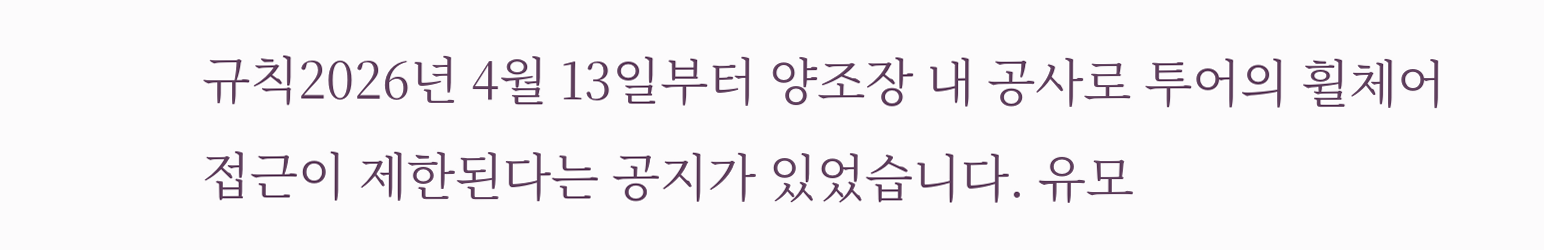규칙2026년 4월 13일부터 양조장 내 공사로 투어의 휠체어 접근이 제한된다는 공지가 있었습니다. 유모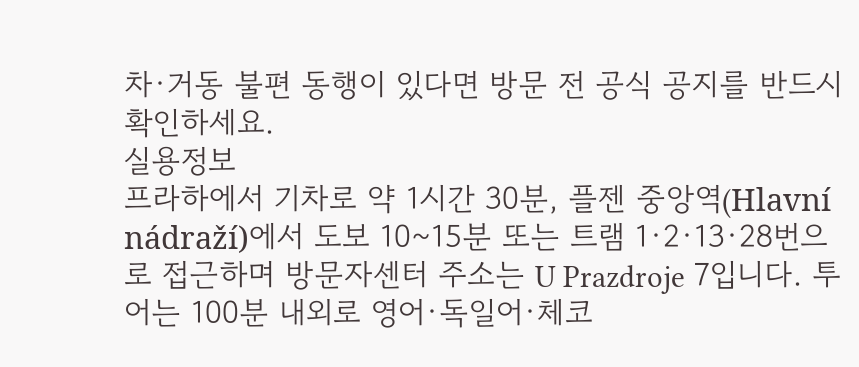차·거동 불편 동행이 있다면 방문 전 공식 공지를 반드시 확인하세요.
실용정보
프라하에서 기차로 약 1시간 30분, 플젠 중앙역(Hlavní nádraží)에서 도보 10~15분 또는 트램 1·2·13·28번으로 접근하며 방문자센터 주소는 U Prazdroje 7입니다. 투어는 100분 내외로 영어·독일어·체코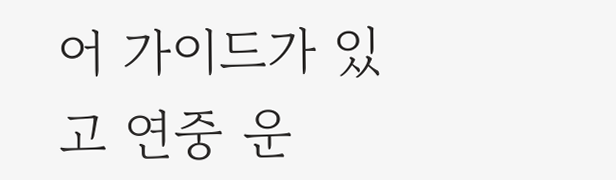어 가이드가 있고 연중 운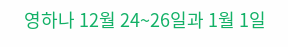영하나 12월 24~26일과 1월 1일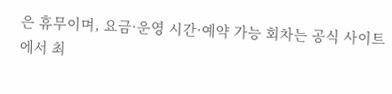은 휴무이며, 요금·운영 시간·예약 가능 회차는 공식 사이트에서 최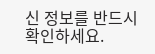신 정보를 반드시 확인하세요.